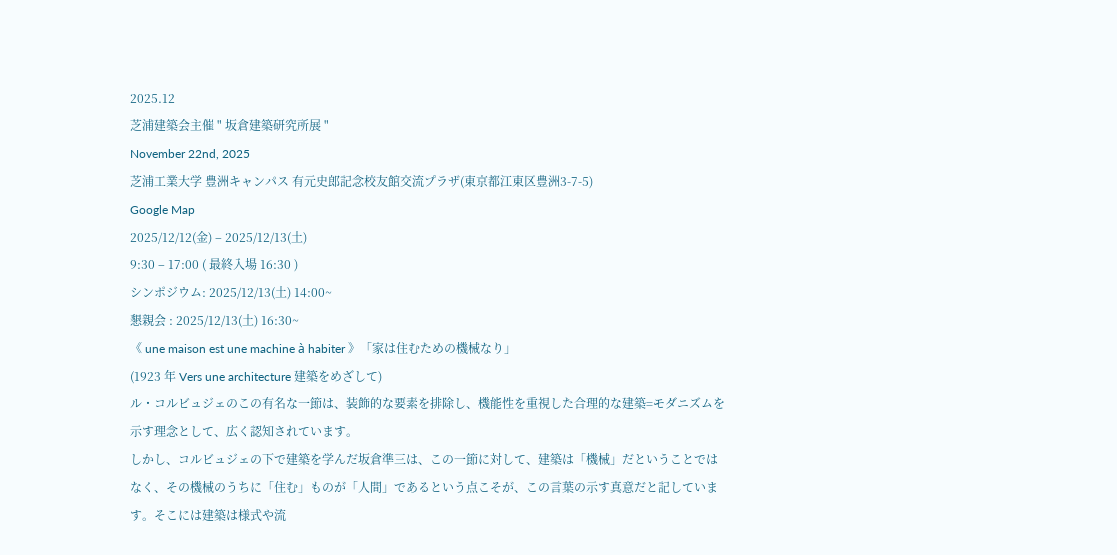2025.12
芝浦建築会主催 " 坂倉建築研究所展 "
November 22nd, 2025
芝浦工業大学 豊洲キャンパス 有元史郎記念校友館交流プラザ(東京都江東区豊洲3-7-5)
Google Map
2025/12/12(金) – 2025/12/13(土)
9:30 – 17:00 ( 最終入場 16:30 )
シンポジウム: 2025/12/13(土) 14:00~
懇親会 : 2025/12/13(土) 16:30~
《 une maison est une machine à habiter 》「家は住むための機械なり」
(1923 年 Vers une architecture 建築をめざして)
ル・コルビュジェのこの有名な⼀節は、装飾的な要素を排除し、機能性を重視した合理的な建築=モダニズムを⽰す理念として、広く認知されています。
しかし、コルビュジェの下で建築を学んだ坂倉準三は、この⼀節に対して、建築は「機械」だということではなく、その機械のうちに「住む」ものが「⼈間」であるという点こそが、この⾔葉の⽰す真意だと記しています。そこには建築は様式や流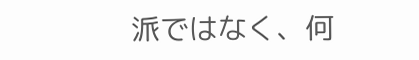派ではなく、何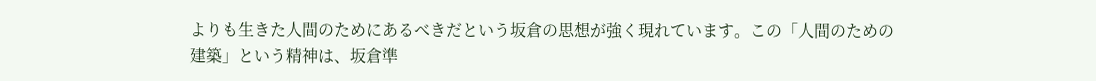よりも⽣きた⼈間のためにあるべきだという坂倉の思想が強く現れています。この「⼈間のための建築」という精神は、坂倉準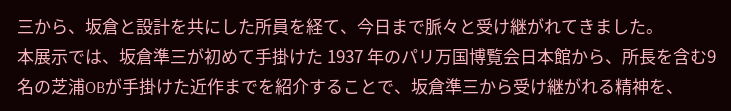三から、坂倉と設計を共にした所員を経て、今⽇まで脈々と受け継がれてきました。
本展⽰では、坂倉準三が初めて⼿掛けた 1937 年のパリ万国博覧会⽇本館から、所⻑を含む9名の芝浦OBが⼿掛けた近作までを紹介することで、坂倉準三から受け継がれる精神を、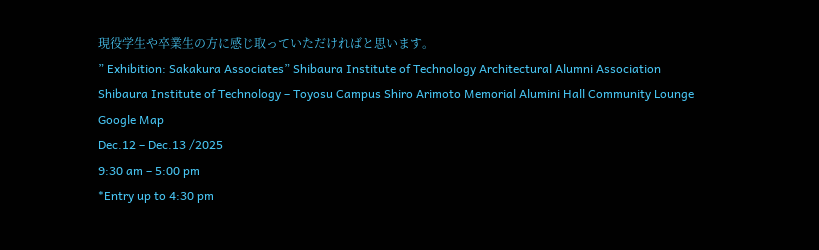現役学⽣や卒業⽣の⽅に感じ取っていただければと思います。
” Exhibition: Sakakura Associates” Shibaura Institute of Technology Architectural Alumni Association
Shibaura Institute of Technology – Toyosu Campus Shiro Arimoto Memorial Alumini Hall Community Lounge
Google Map
Dec.12 – Dec.13 /2025
9:30 am – 5:00 pm
*Entry up to 4:30 pm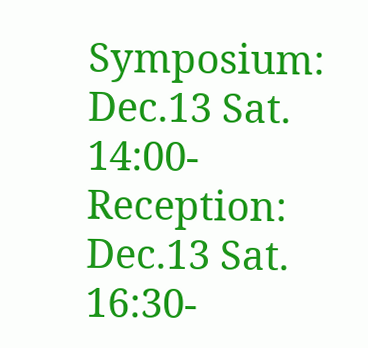Symposium: Dec.13 Sat. 14:00-
Reception: Dec.13 Sat. 16:30-